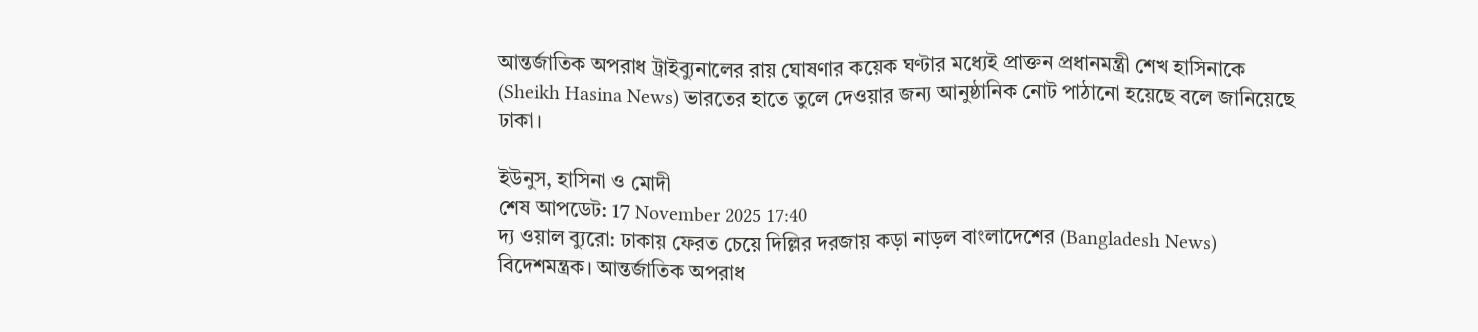আন্তর্জাতিক অপরাধ ট্রাইব্যুনালের রায় ঘোষণার কয়েক ঘণ্টার মধ্যেই প্রাক্তন প্রধানমন্ত্রী শেখ হাসিনাকে (Sheikh Hasina News) ভারতের হাতে তুলে দেওয়ার জন্য আনুষ্ঠানিক নোট পাঠানো হয়েছে বলে জানিয়েছে ঢাকা।

ইউনুস, হাসিনা ও মোদী
শেষ আপডেট: 17 November 2025 17:40
দ্য ওয়াল ব্যুরো: ঢাকায় ফেরত চেয়ে দিল্লির দরজায় কড়া নাড়ল বাংলাদেশের (Bangladesh News) বিদেশমন্ত্রক। আন্তর্জাতিক অপরাধ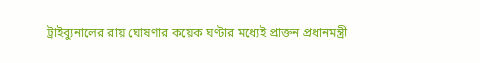ট্রাইব্যুনালের রায় ঘোষণার কয়েক ঘণ্টার মধ্যেই প্রাক্তন প্রধানমন্ত্রী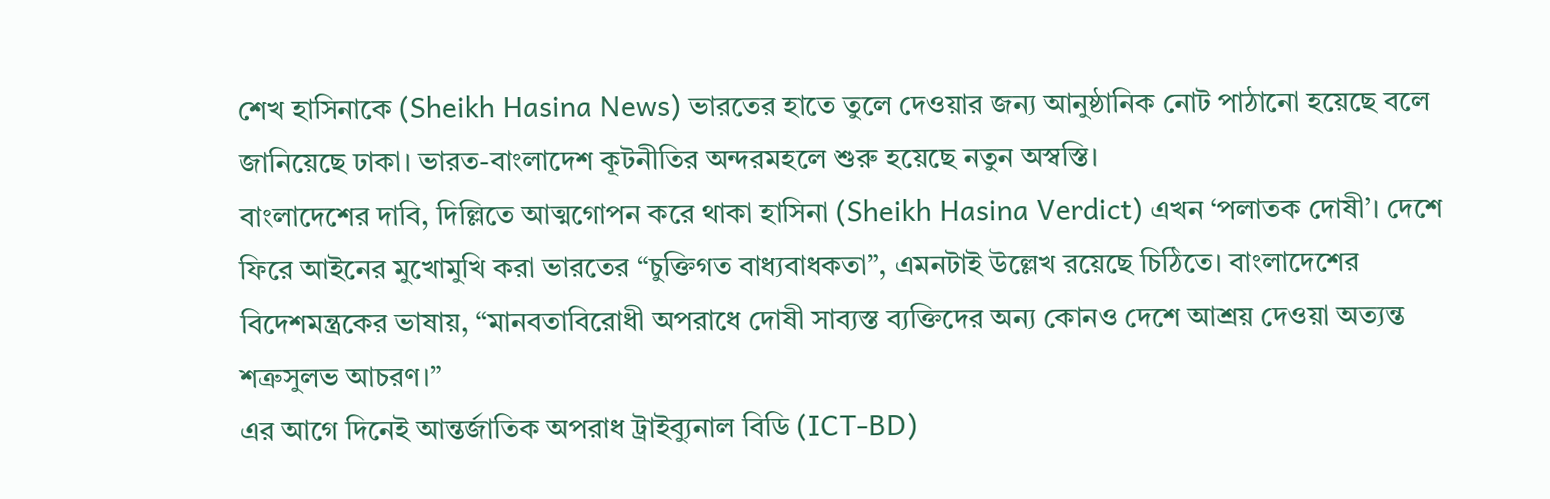শেখ হাসিনাকে (Sheikh Hasina News) ভারতের হাতে তুলে দেওয়ার জন্য আনুষ্ঠানিক নোট পাঠানো হয়েছে বলে জানিয়েছে ঢাকা। ভারত-বাংলাদেশ কূটনীতির অন্দরমহলে শুরু হয়েছে নতুন অস্বস্তি।
বাংলাদেশের দাবি, দিল্লিতে আত্মগোপন করে থাকা হাসিনা (Sheikh Hasina Verdict) এখন ‘পলাতক দোষী’। দেশে ফিরে আইনের মুখোমুখি করা ভারতের “চুক্তিগত বাধ্যবাধকতা”, এমনটাই উল্লেখ রয়েছে চিঠিতে। বাংলাদেশের বিদেশমন্ত্রকের ভাষায়, “মানবতাবিরোধী অপরাধে দোষী সাব্যস্ত ব্যক্তিদের অন্য কোনও দেশে আশ্রয় দেওয়া অত্যন্ত শত্রুসুলভ আচরণ।”
এর আগে দিনেই আন্তর্জাতিক অপরাধ ট্রাইব্যুনাল বিডি (ICT-BD)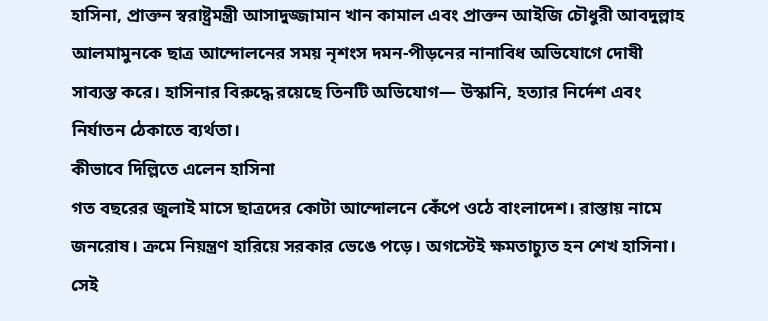হাসিনা, প্রাক্তন স্বরাষ্ট্রমন্ত্রী আসাদুজ্জামান খান কামাল এবং প্রাক্তন আইজি চৌধুরী আবদুল্লাহ আলমামুনকে ছাত্র আন্দোলনের সময় নৃশংস দমন-পীড়নের নানাবিধ অভিযোগে দোষী সাব্যস্ত করে। হাসিনার বিরুদ্ধে রয়েছে তিনটি অভিযোগ— উস্কানি, হত্যার নির্দেশ এবং নির্যাতন ঠেকাতে ব্যর্থতা।
কীভাবে দিল্লিতে এলেন হাসিনা
গত বছরের জুলাই মাসে ছাত্রদের কোটা আন্দোলনে কেঁপে ওঠে বাংলাদেশ। রাস্তায় নামে জনরোষ। ক্রমে নিয়ন্ত্রণ হারিয়ে সরকার ভেঙে পড়ে। অগস্টেই ক্ষমতাচ্যুত হন শেখ হাসিনা। সেই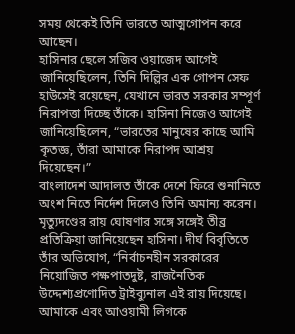সময় থেকেই তিনি ভারতে আত্মগোপন করে আছেন।
হাসিনার ছেলে সজিব ওয়াজেদ আগেই জানিয়েছিলেন, তিনি দিল্লির এক গোপন সেফ হাউসেই রয়েছেন, যেখানে ভারত সরকার সম্পূর্ণ নিরাপত্তা দিচ্ছে তাঁকে। হাসিনা নিজেও আগেই জানিয়েছিলেন, “ভারতের মানুষের কাছে আমি কৃতজ্ঞ, তাঁরা আমাকে নিরাপদ আশ্রয় দিয়েছেন।”
বাংলাদেশ আদালত তাঁকে দেশে ফিরে শুনানিতে অংশ নিতে নির্দেশ দিলেও তিনি অমান্য করেন।
মৃত্যুদণ্ডের রায় ঘোষণার সঙ্গে সঙ্গেই তীব্র প্রতিক্রিয়া জানিয়েছেন হাসিনা। দীর্ঘ বিবৃতিতে তাঁর অভিযোগ, “নির্বাচনহীন সরকারের নিয়োজিত পক্ষপাতদুষ্ট, রাজনৈতিক উদ্দেশ্যপ্রণোদিত ট্রাইব্যুনাল এই রায় দিয়েছে। আমাকে এবং আওয়ামী লিগকে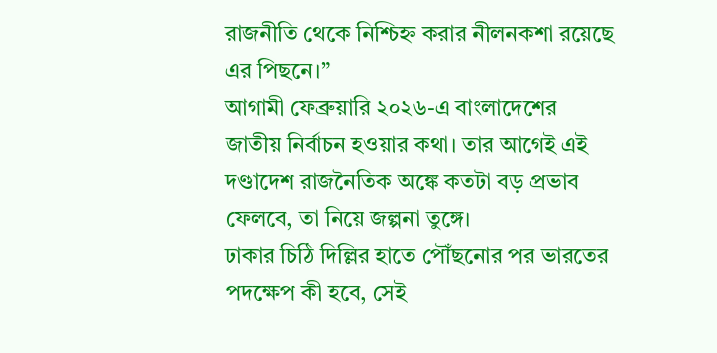রাজনীতি থেকে নিশ্চিহ্ন করার নীলনকশা রয়েছে এর পিছনে।”
আগামী ফেব্রুয়ারি ২০২৬-এ বাংলাদেশের জাতীয় নির্বাচন হওয়ার কথা। তার আগেই এই দণ্ডাদেশ রাজনৈতিক অঙ্কে কতটা বড় প্রভাব ফেলবে, তা নিয়ে জল্পনা তুঙ্গে।
ঢাকার চিঠি দিল্লির হাতে পৌঁছনোর পর ভারতের পদক্ষেপ কী হবে, সেই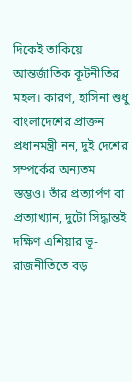দিকেই তাকিয়ে আন্তর্জাতিক কূটনীতির মহল। কারণ, হাসিনা শুধু বাংলাদেশের প্রাক্তন প্রধানমন্ত্রী নন, দুই দেশের সম্পর্কের অন্যতম স্তম্ভও। তাঁর প্রত্যার্পণ বা প্রত্যাখ্যান, দুটো সিদ্ধান্তই দক্ষিণ এশিয়ার ভূ-রাজনীতিতে বড়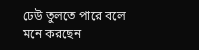ঢেউ তুলতে পারে বলে মনে করছেন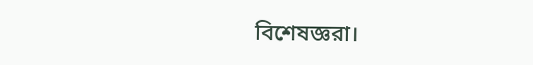বিশেষজ্ঞরা।